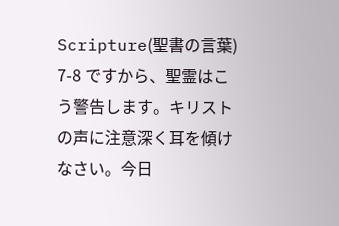Scripture(聖書の言葉)
7-8 ですから、聖霊はこう警告します。キリストの声に注意深く耳を傾けなさい。今日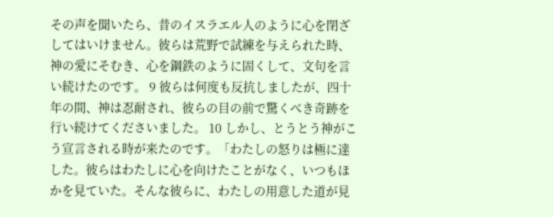その声を聞いたら、昔のイスラエル人のように心を閉ざしてはいけません。彼らは荒野で試練を与えられた時、神の愛にそむき、心を鋼鉄のように固くして、文句を言い続けたのです。 9 彼らは何度も反抗しましたが、四十年の間、神は忍耐され、彼らの目の前で驚くべき奇跡を行い続けてくださいました。 10 しかし、とうとう神がこう宣言される時が来たのです。「わたしの怒りは極に達した。彼らはわたしに心を向けたことがなく、いつもほかを見ていた。そんな彼らに、わたしの用意した道が見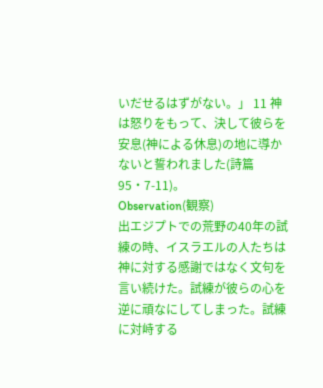いだせるはずがない。」 11 神は怒りをもって、決して彼らを安息(神による休息)の地に導かないと誓われました(詩篇95・7-11)。
Observation(観察)
出エジプトでの荒野の40年の試練の時、イスラエルの人たちは神に対する感謝ではなく文句を言い続けた。試練が彼らの心を逆に頑なにしてしまった。試練に対峙する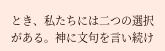とき、私たちには二つの選択がある。神に文句を言い続け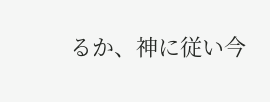るか、神に従い今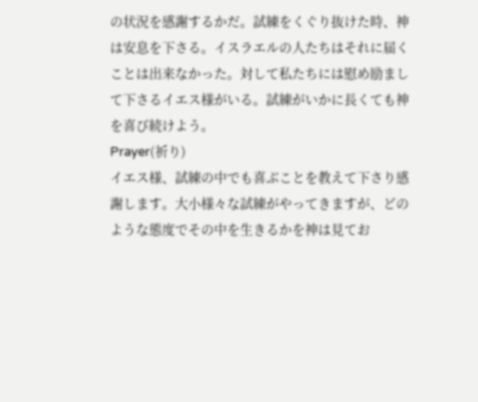の状況を感謝するかだ。試練をくぐり抜けた時、神は安息を下さる。イスラエルの人たちはそれに届くことは出来なかった。対して私たちには慰め励まして下さるイエス様がいる。試練がいかに長くても神を喜び続けよう。
Prayer(祈り)
イエス様、試練の中でも喜ぶことを教えて下さり感謝します。大小様々な試練がやってきますが、どのような態度でその中を生きるかを神は見てお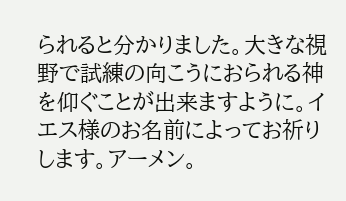られると分かりました。大きな視野で試練の向こうにおられる神を仰ぐことが出来ますように。イエス様のお名前によってお祈りします。アーメン。